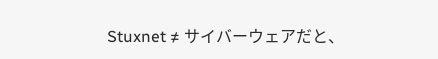Stuxnet ≠ サイバーウェアだと、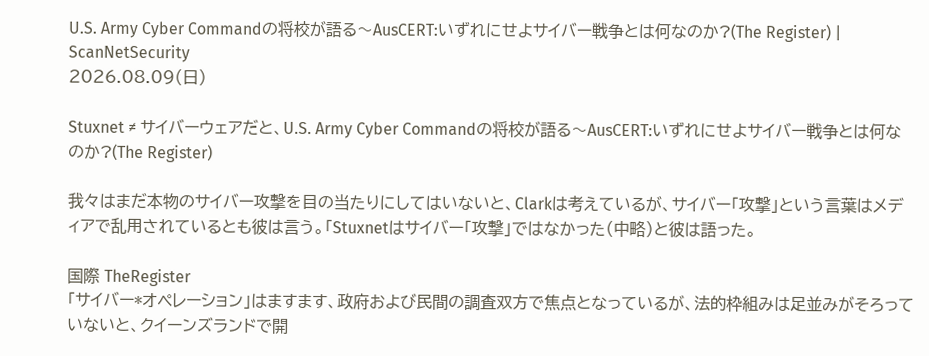U.S. Army Cyber Commandの将校が語る〜AusCERT:いずれにせよサイバー戦争とは何なのか?(The Register) | ScanNetSecurity
2026.08.09(日)

Stuxnet ≠ サイバーウェアだと、U.S. Army Cyber Commandの将校が語る〜AusCERT:いずれにせよサイバー戦争とは何なのか?(The Register)

我々はまだ本物のサイバー攻撃を目の当たりにしてはいないと、Clarkは考えているが、サイバー「攻撃」という言葉はメディアで乱用されているとも彼は言う。「Stuxnetはサイバー「攻撃」ではなかった(中略)と彼は語った。

国際 TheRegister
「サイバー*オペレーション」はますます、政府および民間の調査双方で焦点となっているが、法的枠組みは足並みがそろっていないと、クイーンズランドで開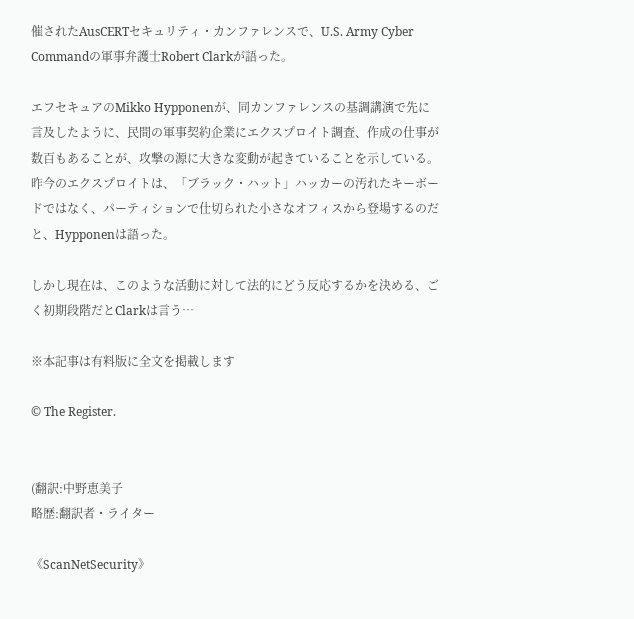催されたAusCERTセキュリティ・カンファレンスで、U.S. Army Cyber Commandの軍事弁護士Robert Clarkが語った。

エフセキュアのMikko Hypponenが、同カンファレンスの基調講演で先に言及したように、民間の軍事契約企業にエクスプロイト調査、作成の仕事が数百もあることが、攻撃の源に大きな変動が起きていることを示している。昨今のエクスプロイトは、「ブラック・ハット」ハッカーの汚れたキーボードではなく、パーティションで仕切られた小さなオフィスから登場するのだと、Hypponenは語った。

しかし現在は、このような活動に対して法的にどう反応するかを決める、ごく初期段階だとClarkは言う…

※本記事は有料版に全文を掲載します

© The Register.


(翻訳:中野恵美子
略歴:翻訳者・ライター

《ScanNetSecurity》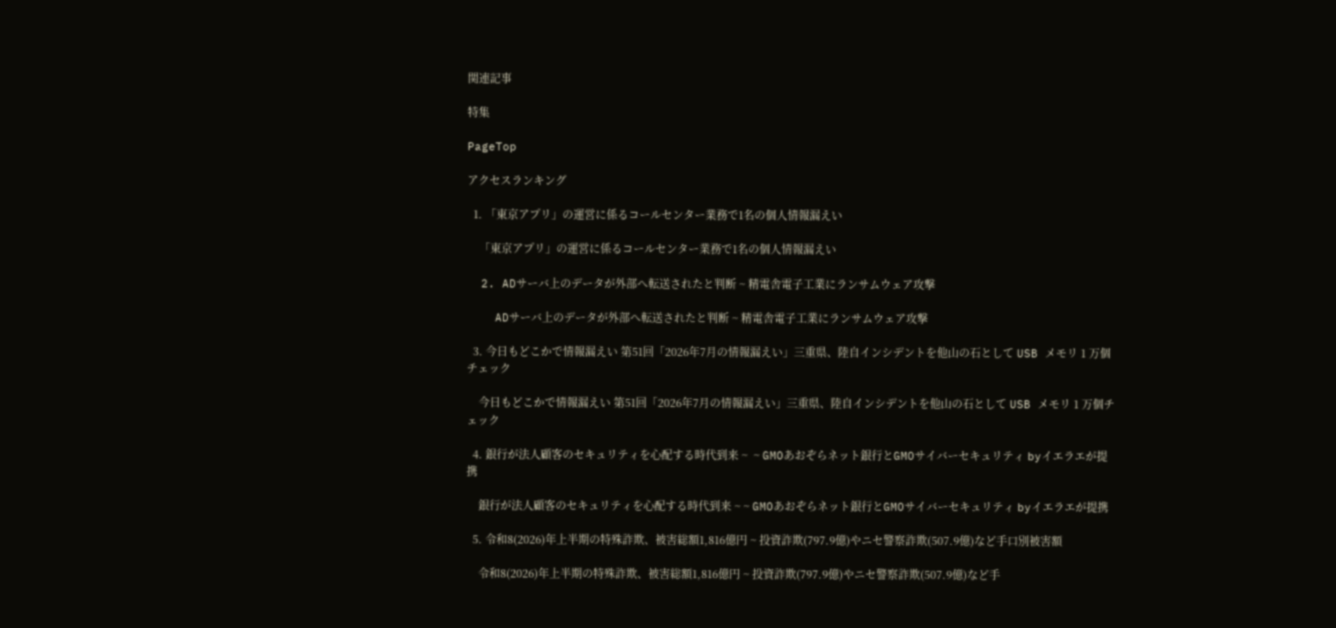関連記事

特集

PageTop

アクセスランキング

  1. 「東京アプリ」の運営に係るコールセンター業務で1名の個人情報漏えい

    「東京アプリ」の運営に係るコールセンター業務で1名の個人情報漏えい

  2. ADサーバ上のデータが外部へ転送されたと判断 ~ 精電舎電子工業にランサムウェア攻撃

    ADサーバ上のデータが外部へ転送されたと判断 ~ 精電舎電子工業にランサムウェア攻撃

  3. 今日もどこかで情報漏えい 第51回「2026年7月の情報漏えい」三重県、陸自インシデントを他山の石として USB メモリ 1 万個チェック

    今日もどこかで情報漏えい 第51回「2026年7月の情報漏えい」三重県、陸自インシデントを他山の石として USB メモリ 1 万個チェック

  4. 銀行が法人顧客のセキュリティを心配する時代到来 ~  ~ GMOあおぞらネット銀行とGMOサイバーセキュリティ byイエラエが提携

    銀行が法人顧客のセキュリティを心配する時代到来 ~ ~ GMOあおぞらネット銀行とGMOサイバーセキュリティ byイエラエが提携

  5. 令和8(2026)年上半期の特殊詐欺、被害総額1,816億円 ~ 投資詐欺(797.9億)やニセ警察詐欺(507.9億)など手口別被害額

    令和8(2026)年上半期の特殊詐欺、被害総額1,816億円 ~ 投資詐欺(797.9億)やニセ警察詐欺(507.9億)など手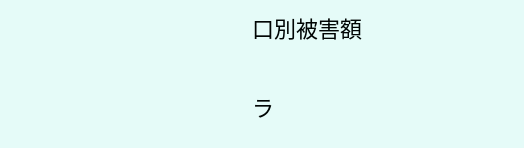口別被害額

ラ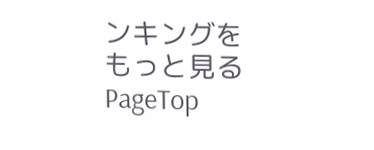ンキングをもっと見る
PageTop